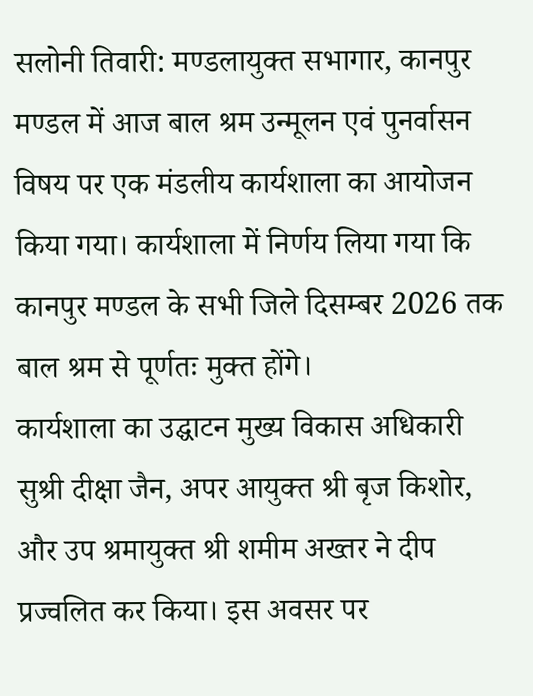सलोनी तिवारी: मण्डलायुक्त सभागार, कानपुर मण्डल में आज बाल श्रम उन्मूलन एवं पुनर्वासन विषय पर एक मंडलीय कार्यशाला का आयोजन किया गया। कार्यशाला में निर्णय लिया गया कि कानपुर मण्डल के सभी जिले दिसम्बर 2026 तक बाल श्रम से पूर्णतः मुक्त होंगे।
कार्यशाला का उद्घाटन मुख्य विकास अधिकारी सुश्री दीक्षा जैन, अपर आयुक्त श्री बृज किशोर, और उप श्रमायुक्त श्री शमीम अख्तर ने दीप प्रज्वलित कर किया। इस अवसर पर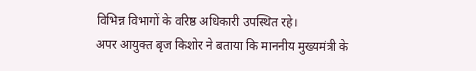विभिन्न विभागों के वरिष्ठ अधिकारी उपस्थित रहे।
अपर आयुक्त बृज किशोर ने बताया कि माननीय मुख्यमंत्री के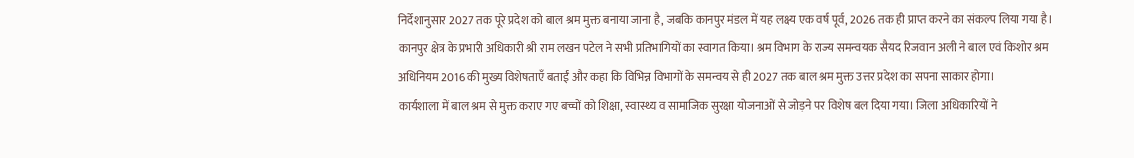निर्देशानुसार 2027 तक पूरे प्रदेश को बाल श्रम मुक्त बनाया जाना है, जबकि कानपुर मंडल में यह लक्ष्य एक वर्ष पूर्व, 2026 तक ही प्राप्त करने का संकल्प लिया गया है।
कानपुर क्षेत्र के प्रभारी अधिकारी श्री राम लखन पटेल ने सभी प्रतिभागियों का स्वागत किया। श्रम विभाग के राज्य समन्वयक सैयद रिजवान अली ने बाल एवं किशोर श्रम अधिनियम 2016 की मुख्य विशेषताएँ बताईं और कहा कि विभिन्न विभागों के समन्वय से ही 2027 तक बाल श्रम मुक्त उत्तर प्रदेश का सपना साकार होगा।
कार्यशाला में बाल श्रम से मुक्त कराए गए बच्चों को शिक्षा, स्वास्थ्य व सामाजिक सुरक्षा योजनाओं से जोड़ने पर विशेष बल दिया गया। जिला अधिकारियों ने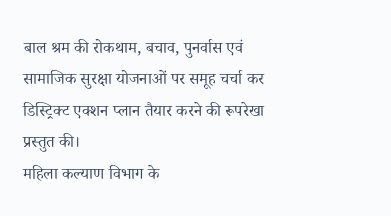बाल श्रम की रोकथाम, बचाव, पुनर्वास एवं सामाजिक सुरक्षा योजनाओं पर समूह चर्चा कर डिस्ट्रिक्ट एक्शन प्लान तैयार करने की रूपरेखा प्रस्तुत की।
महिला कल्याण विभाग के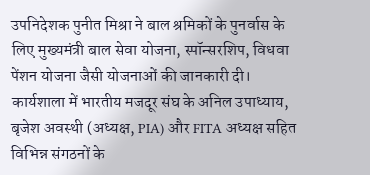उपनिदेशक पुनीत मिश्रा ने बाल श्रमिकों के पुनर्वास के लिए मुख्यमंत्री बाल सेवा योजना, स्पॉन्सरशिप, विधवा पेंशन योजना जैसी योजनाओं की जानकारी दी।
कार्यशाला में भारतीय मजदूर संघ के अनिल उपाध्याय, बृजेश अवस्थी (अध्यक्ष, PIA) और FITA अध्यक्ष सहित विभिन्न संगठनों के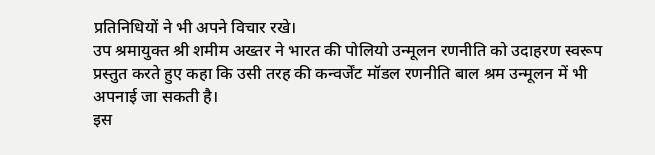प्रतिनिधियों ने भी अपने विचार रखे।
उप श्रमायुक्त श्री शमीम अख्तर ने भारत की पोलियो उन्मूलन रणनीति को उदाहरण स्वरूप प्रस्तुत करते हुए कहा कि उसी तरह की कन्वर्जेंट मॉडल रणनीति बाल श्रम उन्मूलन में भी अपनाई जा सकती है।
इस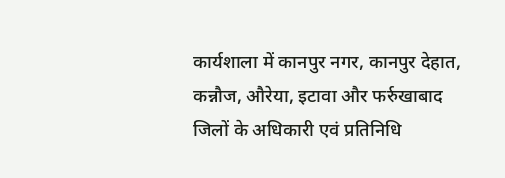कार्यशाला में कानपुर नगर, कानपुर देहात, कन्नौज, औरेया, इटावा और फर्रुखाबाद जिलों के अधिकारी एवं प्रतिनिधि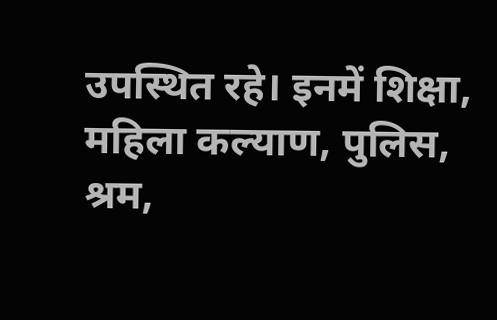उपस्थित रहे। इनमें शिक्षा, महिला कल्याण, पुलिस, श्रम,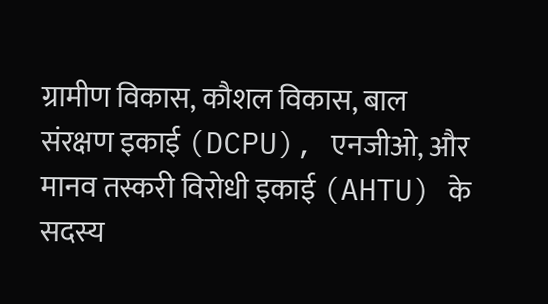ग्रामीण विकास, कौशल विकास, बाल संरक्षण इकाई (DCPU), एनजीओ, और मानव तस्करी विरोधी इकाई (AHTU) के सदस्य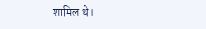शामिल थे।